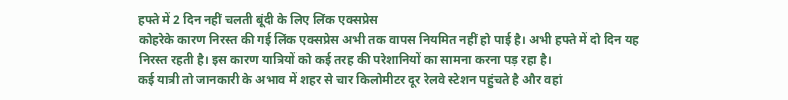हफ्ते में 2 दिन नहीं चलती बूंदी के लिए लिंक एक्सप्रेस
कोहरेके कारण निरस्त की गई लिंक एक्सप्रेस अभी तक वापस नियमित नहीं हो पाई है। अभी हफ्ते में दो दिन यह निरस्त रहती है। इस कारण यात्रियों को कई तरह की परेशानियों का सामना करना पड़ रहा है।
कई यात्री तो जानकारी के अभाव में शहर से चार किलोमीटर दूर रेलवे स्टेशन पहुंचते है और वहां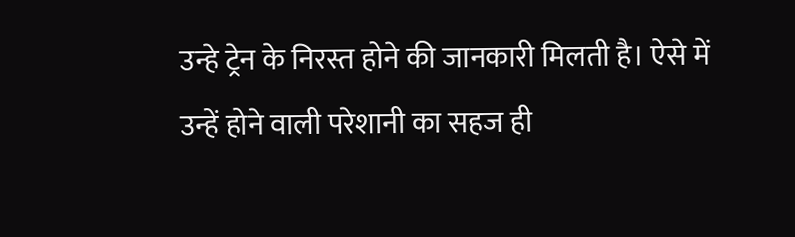उन्हे ट्रेन के निरस्त होने की जानकारी मिलती है। ऐसे में उन्हें होने वाली परेशानी का सहज ही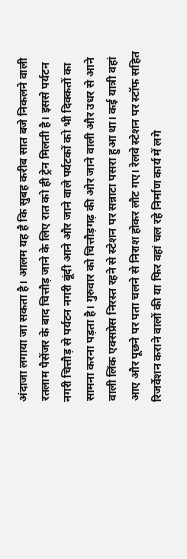अंदाजा लगाया जा सकता है। आलम यह है कि सुबह करीब सात बजे निकलने वाली रतलाम पैसेंजर के बाद चित्तौड़ जाने के लिए रात को ही ट्रेन मिलती है। इससे पर्यटन नगरी चित्तौड़ से पर्यटन नगरी बूंदी आने और जाने वाले पर्यटकों को भी दिक्कतों का सामना करना पड़ता है। गुरुवार को चित्तौड़गढ़ की ओर जाने वाली और उधर से आने वाली लिंक एक्सप्रेस निरस्त रहने से स्टेशन पर सन्नाटा पसरा हुआ था। कई यात्री वहां आए और पूछने पर पता चलने से निराश होकर लौट गए। रेलवे स्टेशन पर स्टॉफ सहित रिजर्वेशन कराने वालों की या फिर वहां चल रहे निर्माण कार्य में लगे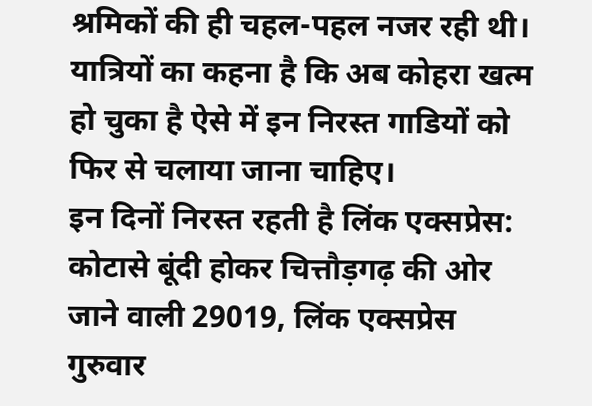श्रमिकों की ही चहल-पहल नजर रही थी। यात्रियों का कहना है कि अब कोहरा खत्म हो चुका है ऐसे में इन निरस्त गाडियों को फिर से चलाया जाना चाहिए।
इन दिनों निरस्त रहती है लिंक एक्सप्रेस: कोटासे बूंदी होकर चित्तौड़गढ़ की ओर जाने वाली 29019, लिंक एक्सप्रेस गुरुवार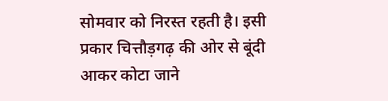सोमवार को निरस्त रहती है। इसी प्रकार चित्तौड़गढ़ की ओर से बूंदी आकर कोटा जाने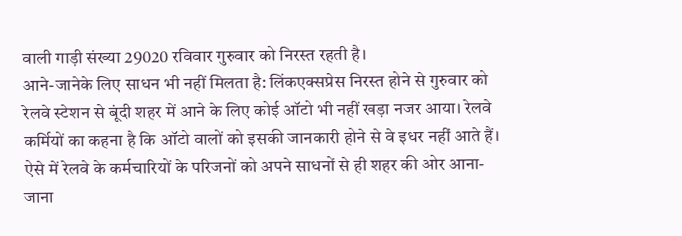वाली गाड़ी संख्या 29020 रविवार गुरुवार को निरस्त रहती है।
आने-जानेके लिए साधन भी नहीं मिलता है: लिंकएक्सप्रेस निरस्त होने से गुरुवार को रेलवे स्टेशन से बूंदी शहर में आने के लिए कोई ऑटो भी नहीं खड़ा नजर आया। रेलवे कर्मियों का कहना है कि ऑटो वालों को इसकी जानकारी होने से वे इधर नहीं आते हैं। ऐसे में रेलवे के कर्मचारियों के परिजनों को अपने साधनों से ही शहर की ओर आना-जाना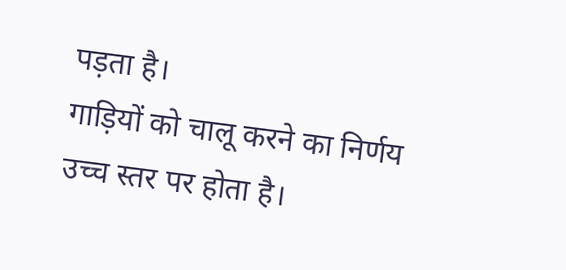पड़ता है।
गाड़ियों को चालू करने का निर्णय उच्च स्तर पर होता है।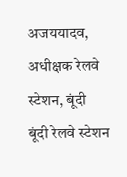अजययादव, अधीक्षक रेलवे स्टेशन, बूंदी
बूंदी रेलवे स्टेशन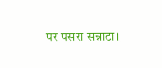पर पसरा सन्नाटा।